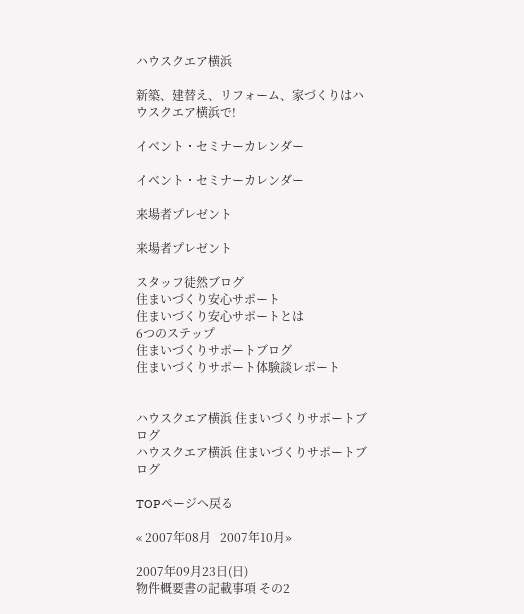ハウスクエア横浜

新築、建替え、リフォーム、家づくりはハウスクエア横浜で!

イベント・セミナーカレンダー

イベント・セミナーカレンダー

来場者プレゼント

来場者プレゼント

スタッフ徒然ブログ
住まいづくり安心サポート
住まいづくり安心サポートとは
6つのステップ
住まいづくりサポートブログ
住まいづくりサポート体験談レポート


ハウスクエア横浜 住まいづくりサポートブログ
ハウスクエア横浜 住まいづくりサポートブログ

TOPページへ戻る

« 2007年08月   2007年10月»

2007年09月23日(日)
物件概要書の記載事項 その2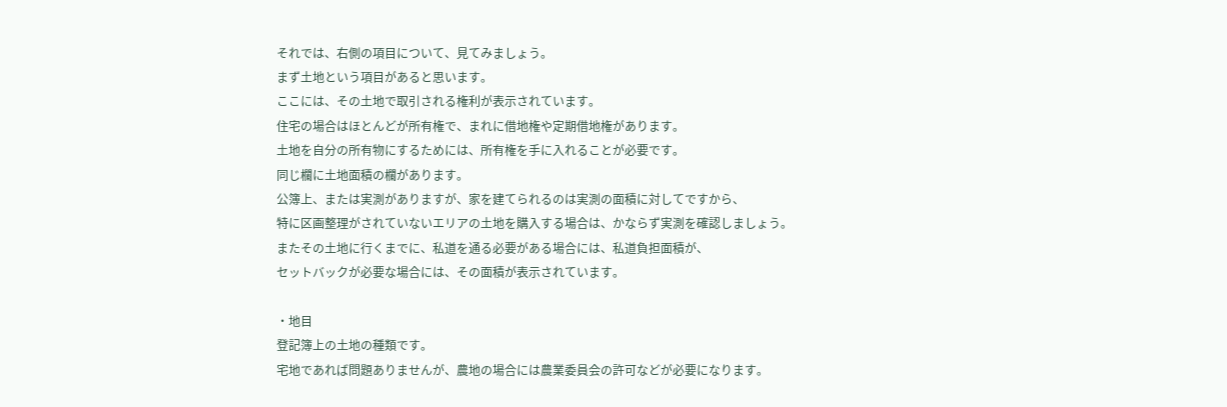それでは、右側の項目について、見てみましょう。
まず土地という項目があると思います。
ここには、その土地で取引される権利が表示されています。
住宅の場合はほとんどが所有権で、まれに借地権や定期借地権があります。
土地を自分の所有物にするためには、所有権を手に入れることが必要です。
同じ欄に土地面積の欄があります。
公簿上、または実測がありますが、家を建てられるのは実測の面積に対してですから、
特に区画整理がされていないエリアの土地を購入する場合は、かならず実測を確認しましょう。
またその土地に行くまでに、私道を通る必要がある場合には、私道負担面積が、
セットバックが必要な場合には、その面積が表示されています。

・地目
登記簿上の土地の種類です。
宅地であれば問題ありませんが、農地の場合には農業委員会の許可などが必要になります。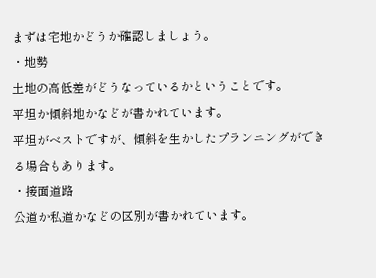まずは宅地かどうか確認しましょう。
・地勢
土地の高低差がどうなっているかということです。
平坦か傾斜地かなどが書かれています。
平坦がベストですが、傾斜を生かしたプランニングができる場合もあります。
・接面道路
公道か私道かなどの区別が書かれています。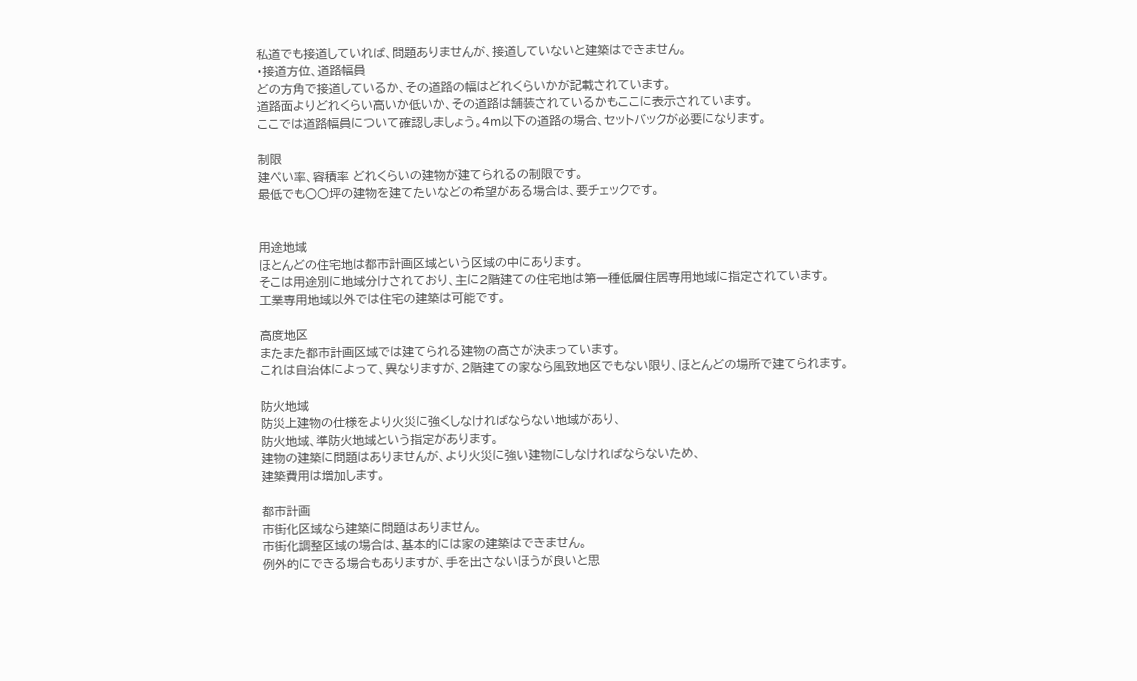私道でも接道していれば、問題ありませんが、接道していないと建築はできません。
・接道方位、道路幅員
どの方角で接道しているか、その道路の幅はどれくらいかが記載されています。
道路面よりどれくらい高いか低いか、その道路は舗装されているかもここに表示されています。
ここでは道路幅員について確認しましょう。4m以下の道路の場合、セットバックが必要になります。

制限
建ぺい率、容積率 どれくらいの建物が建てられるの制限です。
最低でも○○坪の建物を建てたいなどの希望がある場合は、要チェックです。


用途地域
ほとんどの住宅地は都市計画区域という区域の中にあります。
そこは用途別に地域分けされており、主に2階建ての住宅地は第一種低層住居専用地域に指定されています。
工業専用地域以外では住宅の建築は可能です。

高度地区
またまた都市計画区域では建てられる建物の高さが決まっています。
これは自治体によって、異なりますが、2階建ての家なら風致地区でもない限り、ほとんどの場所で建てられます。

防火地域
防災上建物の仕様をより火災に強くしなければならない地域があり、
防火地域、準防火地域という指定があります。
建物の建築に問題はありませんが、より火災に強い建物にしなければならないため、
建築費用は増加します。

都市計画
市街化区域なら建築に問題はありません。
市街化調整区域の場合は、基本的には家の建築はできません。
例外的にできる場合もありますが、手を出さないほうが良いと思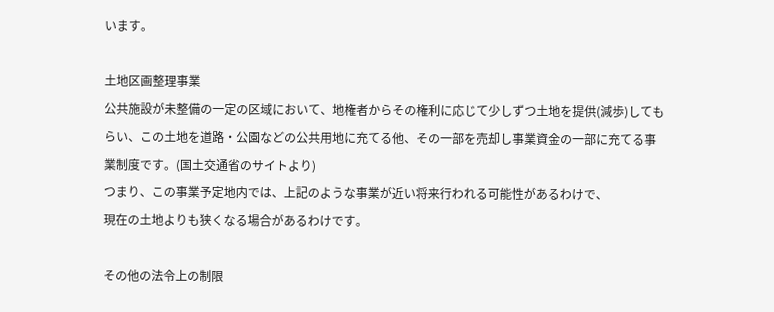います。

土地区画整理事業
公共施設が未整備の一定の区域において、地権者からその権利に応じて少しずつ土地を提供(減歩)してもらい、この土地を道路・公園などの公共用地に充てる他、その一部を売却し事業資金の一部に充てる事業制度です。(国土交通省のサイトより)
つまり、この事業予定地内では、上記のような事業が近い将来行われる可能性があるわけで、
現在の土地よりも狭くなる場合があるわけです。

その他の法令上の制限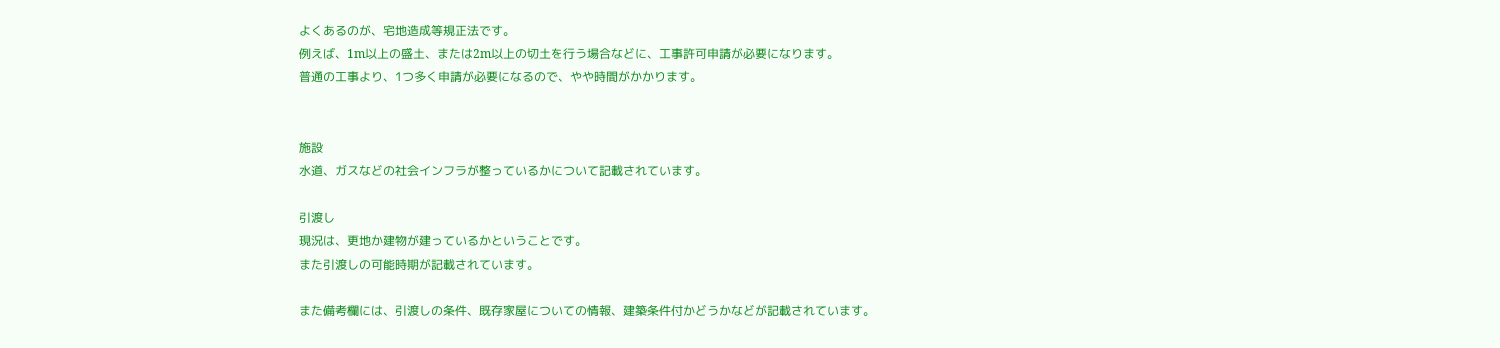よくあるのが、宅地造成等規正法です。
例えば、1m以上の盛土、または2m以上の切土を行う場合などに、工事許可申請が必要になります。
普通の工事より、1つ多く申請が必要になるので、やや時間がかかります。


施設
水道、ガスなどの社会インフラが整っているかについて記載されています。

引渡し
現況は、更地か建物が建っているかということです。
また引渡しの可能時期が記載されています。

また備考欄には、引渡しの条件、既存家屋についての情報、建築条件付かどうかなどが記載されています。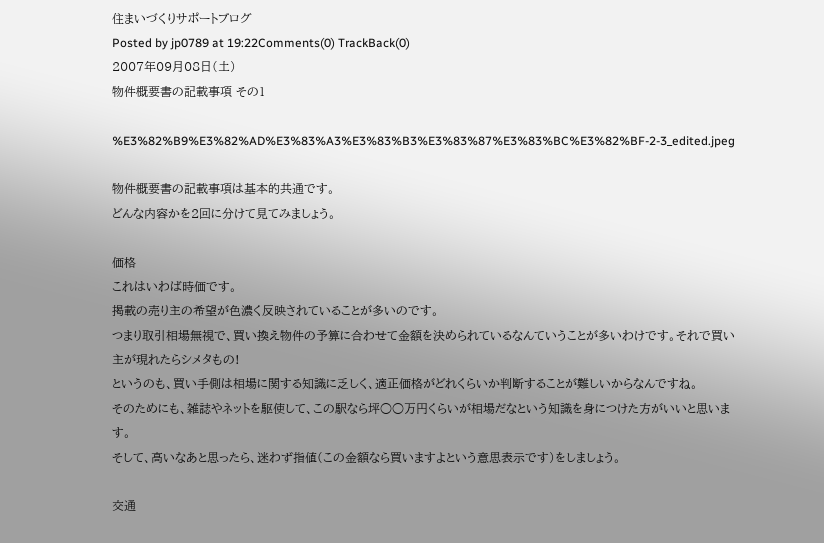住まいづくりサポートブログ
Posted by jp0789 at 19:22Comments(0) TrackBack(0)
2007年09月08日(土)
物件概要書の記載事項 その1

%E3%82%B9%E3%82%AD%E3%83%A3%E3%83%B3%E3%83%87%E3%83%BC%E3%82%BF-2-3_edited.jpeg

物件概要書の記載事項は基本的共通です。
どんな内容かを2回に分けて見てみましょう。

価格
これはいわば時価です。
掲載の売り主の希望が色濃く反映されていることが多いのです。
つまり取引相場無視で、買い換え物件の予算に合わせて金額を決められているなんていうことが多いわけです。それで買い主が現れたらシメタもの!
というのも、買い手側は相場に関する知識に乏しく、適正価格がどれくらいか判断することが難しいからなんですね。
そのためにも、雑誌やネットを駆使して、この駅なら坪○○万円くらいが相場だなという知識を身につけた方がいいと思います。
そして、高いなあと思ったら、迷わず指値(この金額なら買いますよという意思表示です)をしましょう。

交通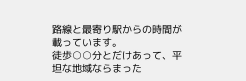路線と最寄り駅からの時間が載っています。
徒歩○○分とだけあって、平坦な地域ならまった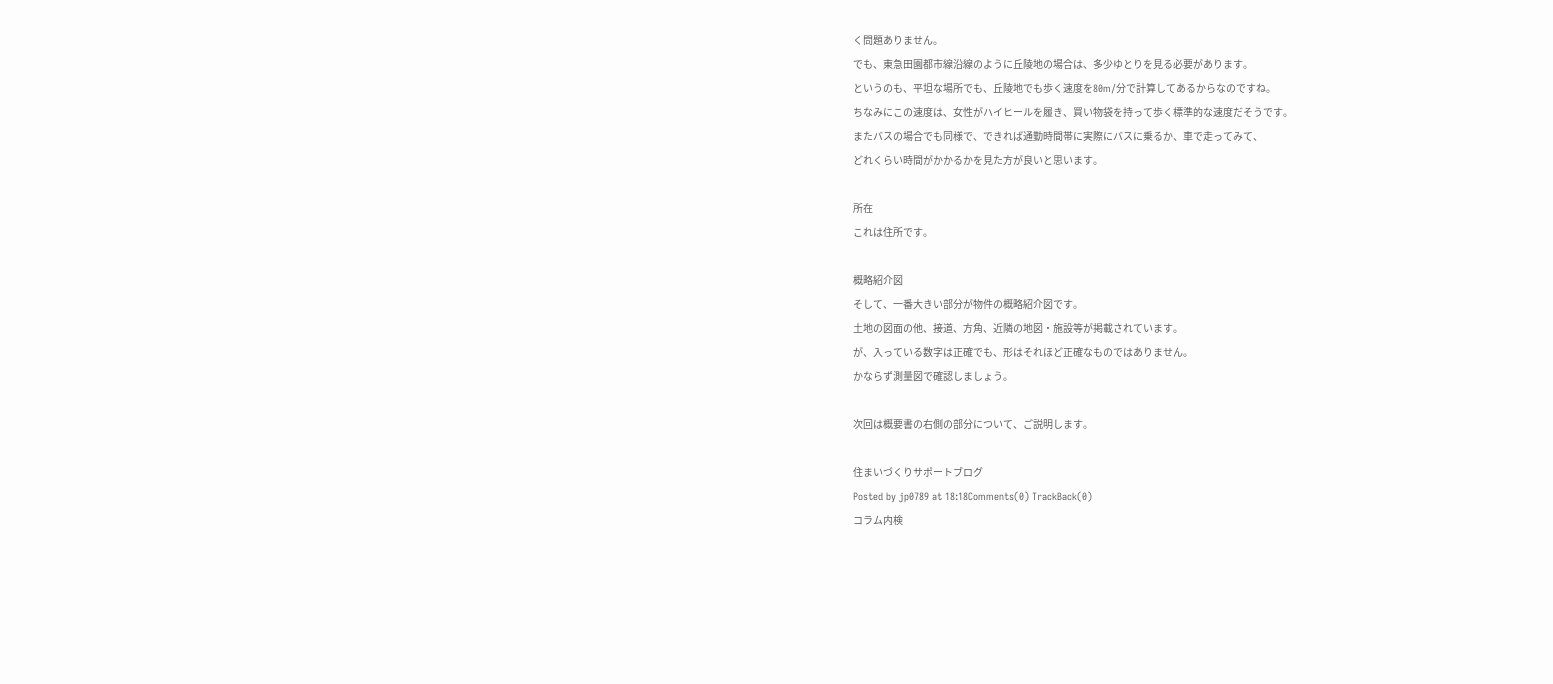く問題ありません。
でも、東急田園都市線沿線のように丘陵地の場合は、多少ゆとりを見る必要があります。
というのも、平坦な場所でも、丘陵地でも歩く速度を80m/分で計算してあるからなのですね。
ちなみにこの速度は、女性がハイヒールを履き、買い物袋を持って歩く標準的な速度だそうです。
またバスの場合でも同様で、できれば通勤時間帯に実際にバスに乗るか、車で走ってみて、
どれくらい時間がかかるかを見た方が良いと思います。

所在
これは住所です。

概略紹介図
そして、一番大きい部分が物件の概略紹介図です。
土地の図面の他、接道、方角、近隣の地図・施設等が掲載されています。
が、入っている数字は正確でも、形はそれほど正確なものではありません。
かならず測量図で確認しましょう。

次回は概要書の右側の部分について、ご説明します。

住まいづくりサポートブログ
Posted by jp0789 at 18:18Comments(0) TrackBack(0)
コラム内検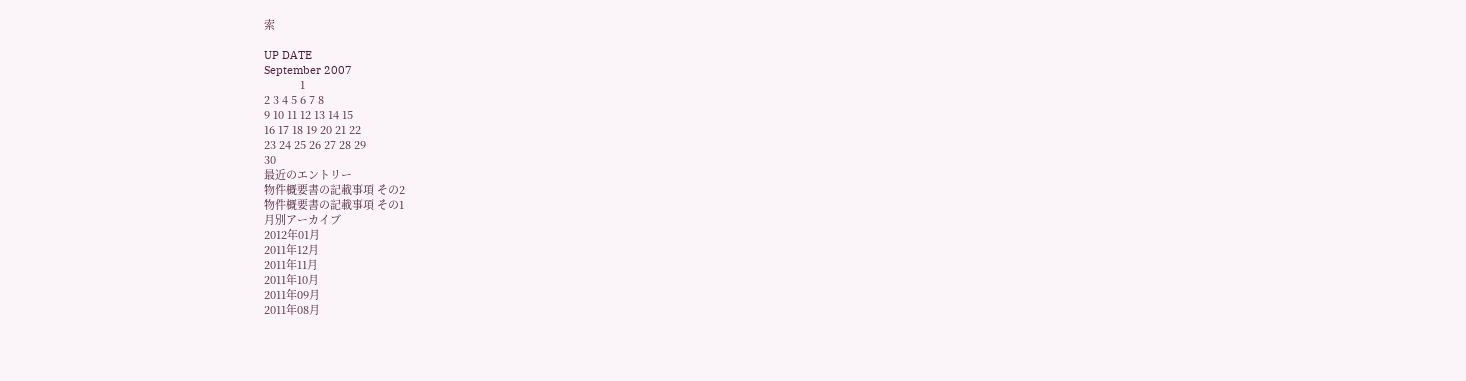索

UP DATE
September 2007
            1
2 3 4 5 6 7 8
9 10 11 12 13 14 15
16 17 18 19 20 21 22
23 24 25 26 27 28 29
30
最近のエントリー
物件概要書の記載事項 その2
物件概要書の記載事項 その1
月別アーカイブ
2012年01月
2011年12月
2011年11月
2011年10月
2011年09月
2011年08月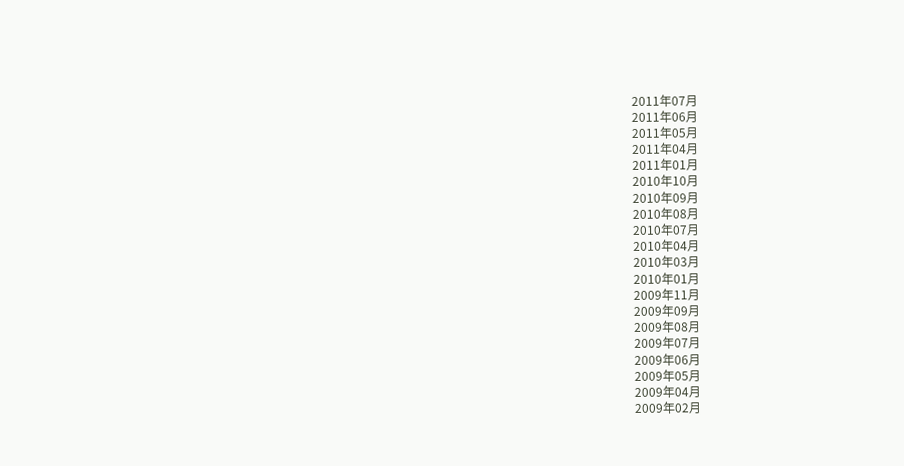2011年07月
2011年06月
2011年05月
2011年04月
2011年01月
2010年10月
2010年09月
2010年08月
2010年07月
2010年04月
2010年03月
2010年01月
2009年11月
2009年09月
2009年08月
2009年07月
2009年06月
2009年05月
2009年04月
2009年02月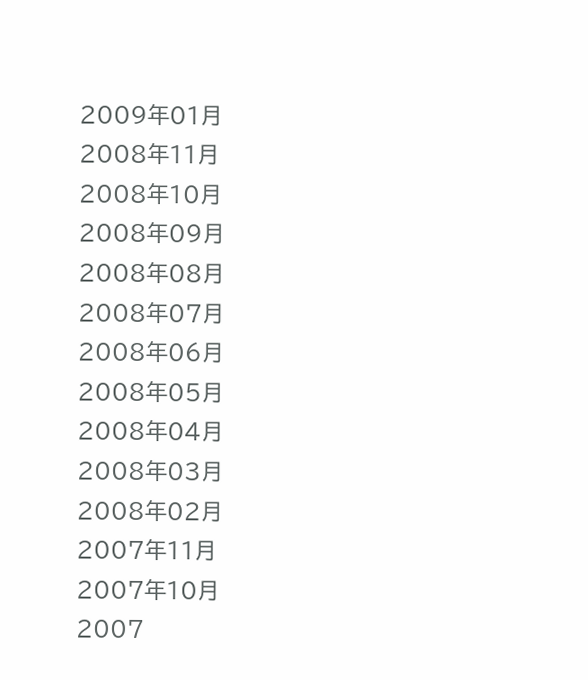2009年01月
2008年11月
2008年10月
2008年09月
2008年08月
2008年07月
2008年06月
2008年05月
2008年04月
2008年03月
2008年02月
2007年11月
2007年10月
2007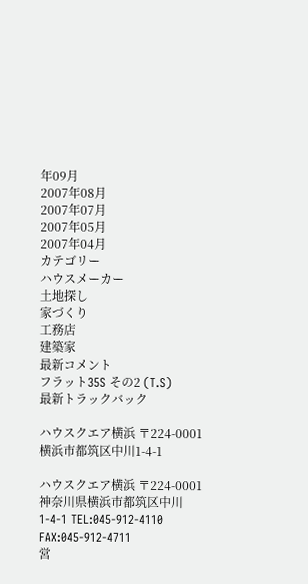年09月
2007年08月
2007年07月
2007年05月
2007年04月
カテゴリー
ハウスメーカー
土地探し
家づくり
工務店
建築家
最新コメント
フラット35S その2 (T.S)
最新トラックバック

ハウスクエア横浜 〒224-0001 横浜市都筑区中川1-4-1

ハウスクエア横浜 〒224-0001 神奈川県横浜市都筑区中川1-4-1 TEL:045-912-4110 FAX:045-912-4711
営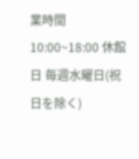業時間 10:00~18:00 休館日 毎週水曜日(祝日を除く)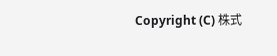Copyright (C) 株式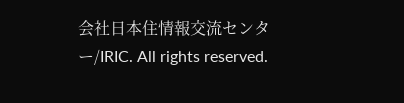会社日本住情報交流センター/IRIC. All rights reserved.